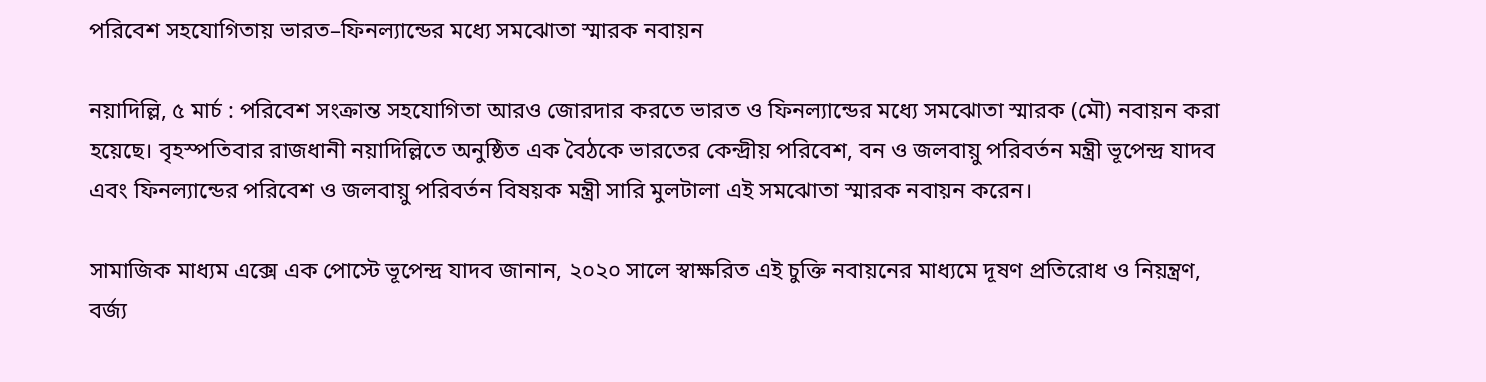পরিবেশ সহযোগিতায় ভারত–ফিনল্যান্ডের মধ্যে সমঝোতা স্মারক নবায়ন

নয়াদিল্লি, ৫ মার্চ : পরিবেশ সংক্রান্ত সহযোগিতা আরও জোরদার করতে ভারত ও ফিনল্যান্ডের মধ্যে সমঝোতা স্মারক (মৌ) নবায়ন করা হয়েছে। বৃহস্পতিবার রাজধানী নয়াদিল্লিতে অনুষ্ঠিত এক বৈঠকে ভারতের কেন্দ্রীয় পরিবেশ, বন ও জলবায়ু পরিবর্তন মন্ত্রী ভূপেন্দ্র যাদব এবং ফিনল্যান্ডের পরিবেশ ও জলবায়ু পরিবর্তন বিষয়ক মন্ত্রী সারি মুলটালা এই সমঝোতা স্মারক নবায়ন করেন।

সামাজিক মাধ্যম এক্সে এক পোস্টে ভূপেন্দ্র যাদব জানান, ২০২০ সালে স্বাক্ষরিত এই চুক্তি নবায়নের মাধ্যমে দূষণ প্রতিরোধ ও নিয়ন্ত্রণ, বর্জ্য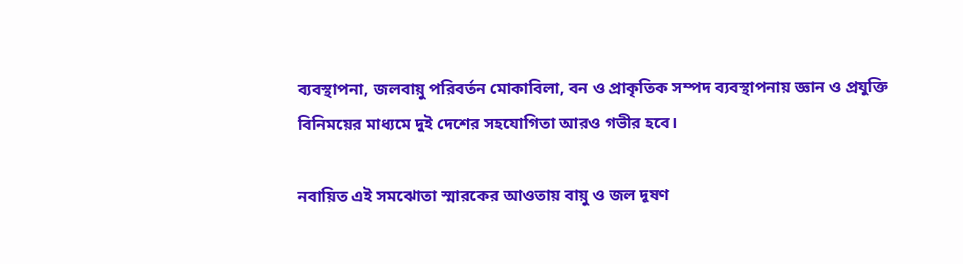ব্যবস্থাপনা, জলবায়ু পরিবর্তন মোকাবিলা, বন ও প্রাকৃতিক সম্পদ ব্যবস্থাপনায় জ্ঞান ও প্রযুক্তি বিনিময়ের মাধ্যমে দুই দেশের সহযোগিতা আরও গভীর হবে।

নবায়িত এই সমঝোতা স্মারকের আওতায় বায়ু ও জল দূষণ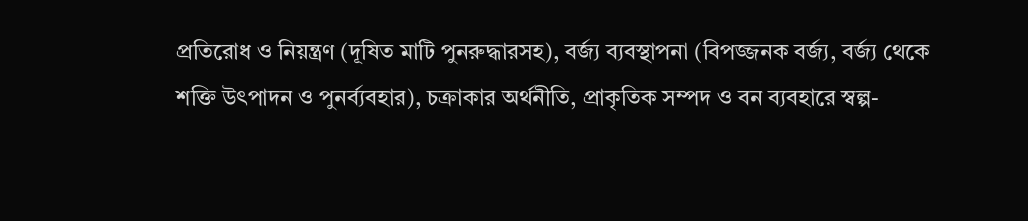প্রতিরোধ ও নিয়ন্ত্রণ (দূষিত মাটি পুনরুদ্ধারসহ), বর্জ্য ব্যবস্থাপনা (বিপজ্জনক বর্জ্য, বর্জ্য থেকে শক্তি উৎপাদন ও পুনর্ব্যবহার), চক্রাকার অর্থনীতি, প্রাকৃতিক সম্পদ ও বন ব্যবহারে স্বল্প-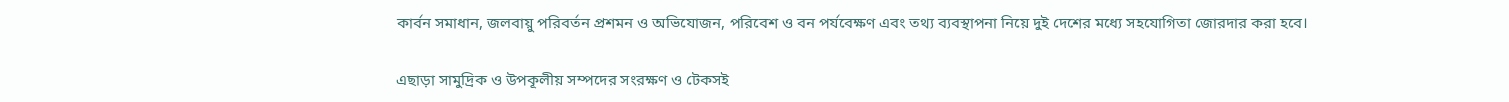কার্বন সমাধান, জলবায়ু পরিবর্তন প্রশমন ও অভিযোজন, পরিবেশ ও বন পর্যবেক্ষণ এবং তথ্য ব্যবস্থাপনা নিয়ে দুই দেশের মধ্যে সহযোগিতা জোরদার করা হবে।

এছাড়া সামুদ্রিক ও উপকূলীয় সম্পদের সংরক্ষণ ও টেকসই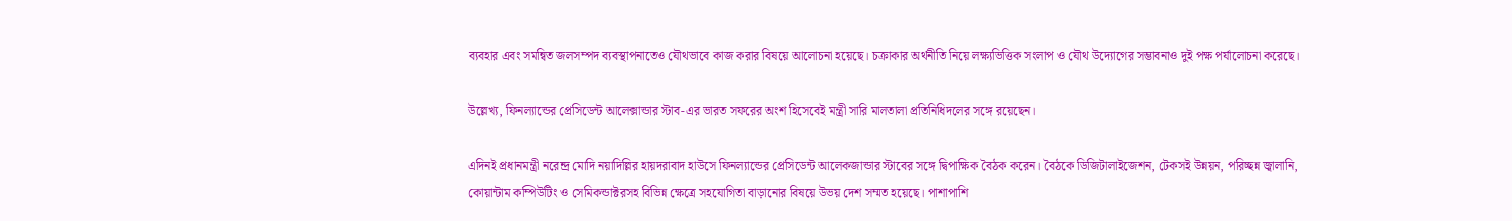ব্যবহার এবং সমন্বিত জলসম্পদ ব্যবস্থাপনাতেও যৌথভাবে কাজ করার বিষয়ে আলোচনা হয়েছে। চক্রাকার অর্থনীতি নিয়ে লক্ষ্যভিত্তিক সংলাপ ও যৌথ উদ্যোগের সম্ভাবনাও দুই পক্ষ পর্যালোচনা করেছে।

উল্লেখ্য, ফিনল্যান্ডের প্রেসিডেন্ট আলেক্সান্ডার স্টাব-এর ভারত সফরের অংশ হিসেবেই মন্ত্রী সারি মালতালা প্রতিনিধিদলের সঙ্গে রয়েছেন।

এদিনই প্রধানমন্ত্রী নরেন্দ্র মোদি নয়াদিল্লির হায়দরাবাদ হাউসে ফিনল্যান্ডের প্রেসিডেন্ট আলেকজান্ডার স্টাবের সঙ্গে দ্বিপাক্ষিক বৈঠক করেন। বৈঠকে ডিজিটালাইজেশন, টেকসই উন্নয়ন, পরিচ্ছন্ন জ্বালানি, কোয়ান্টাম কম্পিউটিং ও সেমিকন্ডাক্টরসহ বিভিন্ন ক্ষেত্রে সহযোগিতা বাড়ানোর বিষয়ে উভয় দেশ সম্মত হয়েছে। পাশাপাশি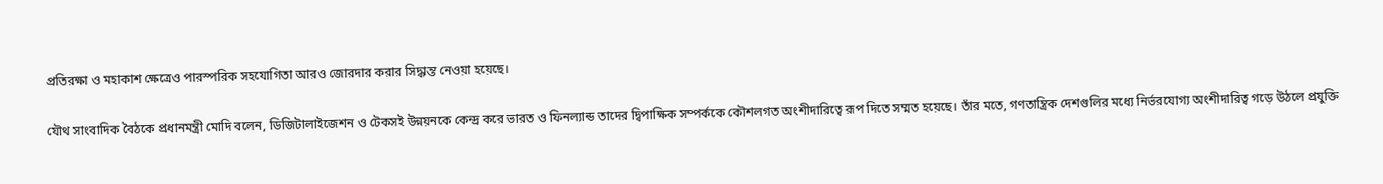প্রতিরক্ষা ও মহাকাশ ক্ষেত্রেও পারস্পরিক সহযোগিতা আরও জোরদার করার সিদ্ধান্ত নেওয়া হয়েছে।

যৌথ সাংবাদিক বৈঠকে প্রধানমন্ত্রী মোদি বলেন, ডিজিটালাইজেশন ও টেকসই উন্নয়নকে কেন্দ্র করে ভারত ও ফিনল্যান্ড তাদের দ্বিপাক্ষিক সম্পর্ককে কৌশলগত অংশীদারিত্বে রূপ দিতে সম্মত হয়েছে। তাঁর মতে, গণতান্ত্রিক দেশগুলির মধ্যে নির্ভরযোগ্য অংশীদারিত্ব গড়ে উঠলে প্রযুক্তি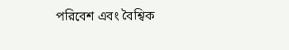পরিবেশ এবং বৈশ্বিক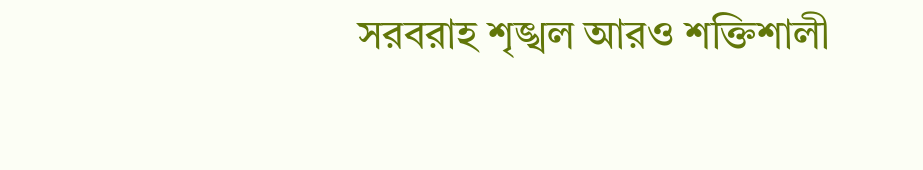সরবরাহ শৃঙ্খল আরও শক্তিশালী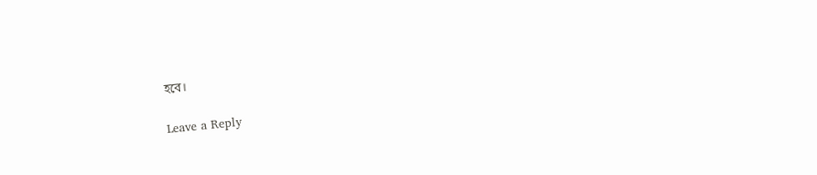হবে।

Leave a Reply